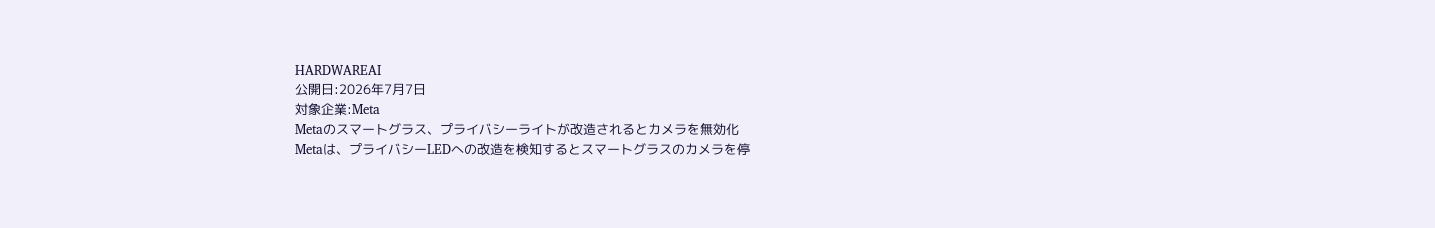HARDWAREAI
公開日:2026年7月7日
対象企業:Meta
Metaのスマートグラス、プライバシーライトが改造されるとカメラを無効化
Metaは、プライバシーLEDへの改造を検知するとスマートグラスのカメラを停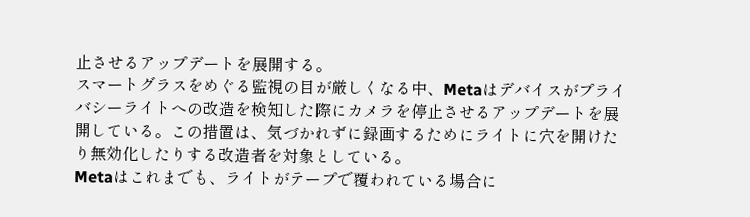止させるアップデートを展開する。
スマートグラスをめぐる監視の目が厳しくなる中、Metaはデバイスがプライバシーライトへの改造を検知した際にカメラを停止させるアップデートを展開している。この措置は、気づかれずに録画するためにライトに穴を開けたり無効化したりする改造者を対象としている。
Metaはこれまでも、ライトがテープで覆われている場合に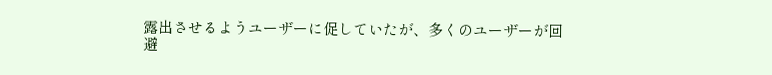露出させるようユーザーに促していたが、多くのユーザーが回避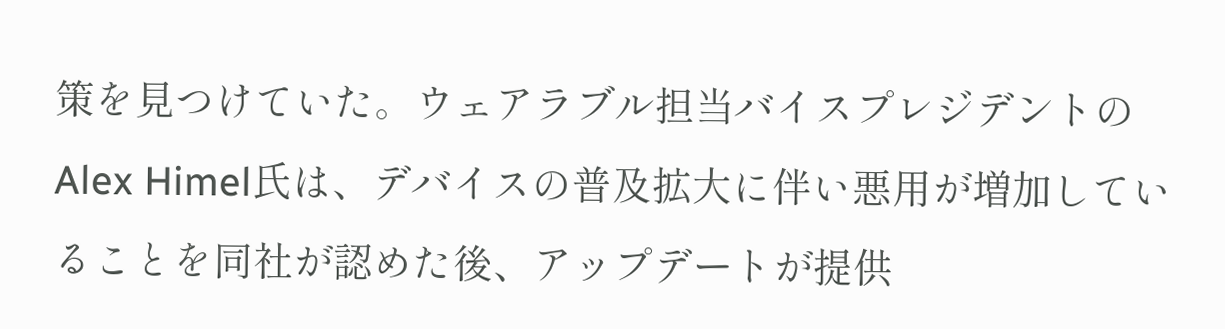策を見つけていた。ウェアラブル担当バイスプレジデントのAlex Himel氏は、デバイスの普及拡大に伴い悪用が増加していることを同社が認めた後、アップデートが提供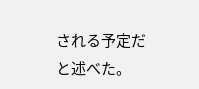される予定だと述べた。